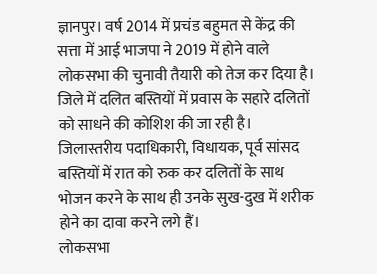ज्ञानपुर। वर्ष 2014 में प्रचंड बहुमत से केंद्र की सत्ता में आई भाजपा ने 2019 में होने वाले लोकसभा की चुनावी तैयारी को तेज कर दिया है। जिले में दलित बस्तियों में प्रवास के सहारे दलितों को साधने की कोशिश की जा रही है। जिलास्तरीय पदाधिकारी, विधायक, पूर्व सांसद बस्तियों में रात को रुक कर दलितों के साथ भोजन करने के साथ ही उनके सुख-दुख में शरीक होने का दावा करने लगे हैं।
लोकसभा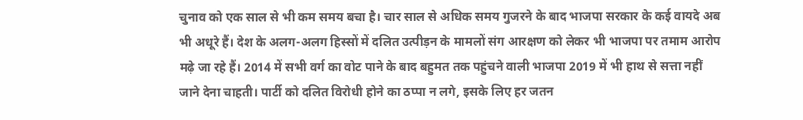चुनाव को एक साल से भी कम समय बचा है। चार साल से अधिक समय गुजरने के बाद भाजपा सरकार के कई वायदे अब भी अधूरे हैं। देश के अलग-अलग हिस्सों में दलित उत्पीड़न के मामलों संग आरक्षण को लेकर भी भाजपा पर तमाम आरोप मढ़े जा रहे हैं। 2014 में सभी वर्ग का वोट पाने के बाद बहुमत तक पहुंचने वाली भाजपा 2019 में भी हाथ से सत्ता नहीं जाने देना चाहती। पार्टी को दलित विरोधी होने का ठप्पा न लगे, इसके लिए हर जतन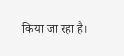किया जा रहा है।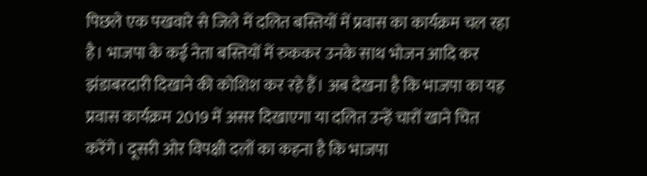पिछले एक पखवारे से जिले में दलित बस्तियों में प्रवास का कार्यक्रम चल रहा है। भाजपा के कई नेता बस्तियों में रुककर उनके साथ भोजन आदि कर झंडाबरदारी दिखाने की कोशिश कर रहे हैं। अब देखना है कि भाजपा का यह प्रवास कार्यक्रम 2019 में असर दिखाएगा या दलित उन्हें चारों खाने चित करेंगे। दूसरी ओर विपक्षी दलों का कहना है कि भाजपा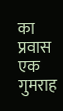का प्रवास एक गुमराह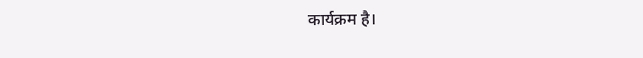कार्यक्रम है।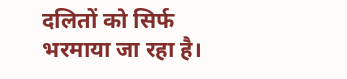दलितों को सिर्फ भरमाया जा रहा है।